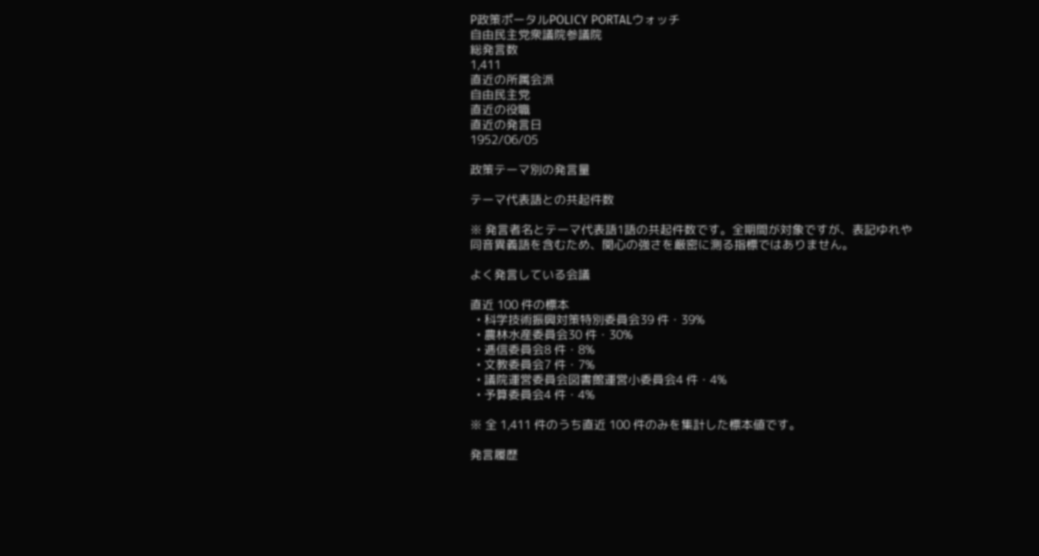P政策ポータルPOLICY PORTALウォッチ
自由民主党衆議院参議院
総発言数
1,411
直近の所属会派
自由民主党
直近の役職
直近の発言日
1952/06/05

政策テーマ別の発言量

テーマ代表語との共起件数

※ 発言者名とテーマ代表語1語の共起件数です。全期間が対象ですが、表記ゆれや 同音異義語を含むため、関心の強さを厳密に測る指標ではありません。

よく発言している会議

直近 100 件の標本
  • 科学技術振興対策特別委員会39 件・39%
  • 農林水産委員会30 件・30%
  • 逓信委員会8 件・8%
  • 文教委員会7 件・7%
  • 議院運営委員会図書館運営小委員会4 件・4%
  • 予算委員会4 件・4%

※ 全 1,411 件のうち直近 100 件のみを集計した標本値です。

発言履歴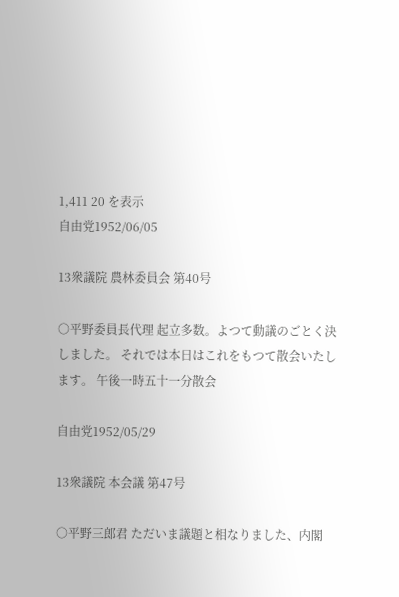1,411 20 を表示
自由党1952/06/05

13衆議院 農林委員会 第40号

○平野委員長代理 起立多数。よつて動議のごとく決しました。 それでは本日はこれをもつて散会いたします。 午後一時五十一分散会

自由党1952/05/29

13衆議院 本会議 第47号

○平野三郎君 ただいま議題と相なりました、内閣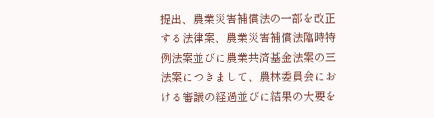提出、農業災害補償法の一部を改正する法律案、農業災害補償法臨時特例法案並びに農業共済基金法案の三法案につきまして、農林委員会における審議の経過並びに結果の大要を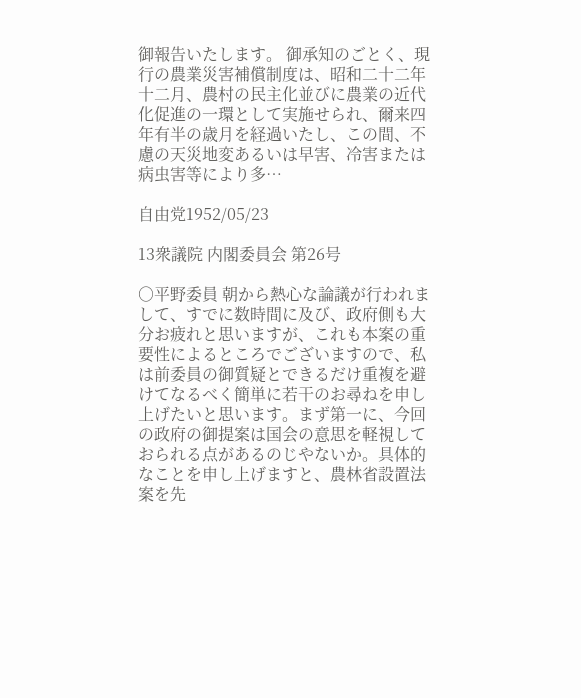御報告いたします。 御承知のごとく、現行の農業災害補償制度は、昭和二十二年十二月、農村の民主化並びに農業の近代化促進の一環として実施せられ、爾来四年有半の歳月を経過いたし、この間、不慮の天災地変あるいは早害、冷害または病虫害等により多…

自由党1952/05/23

13衆議院 内閣委員会 第26号

○平野委員 朝から熱心な論議が行われまして、すでに数時間に及び、政府側も大分お疲れと思いますが、これも本案の重要性によるところでございますので、私は前委員の御質疑とできるだけ重複を避けてなるべく簡単に若干のお尋ねを申し上げたいと思います。まず第一に、今回の政府の御提案は国会の意思を軽視しておられる点があるのじやないか。具体的なことを申し上げますと、農林省設置法案を先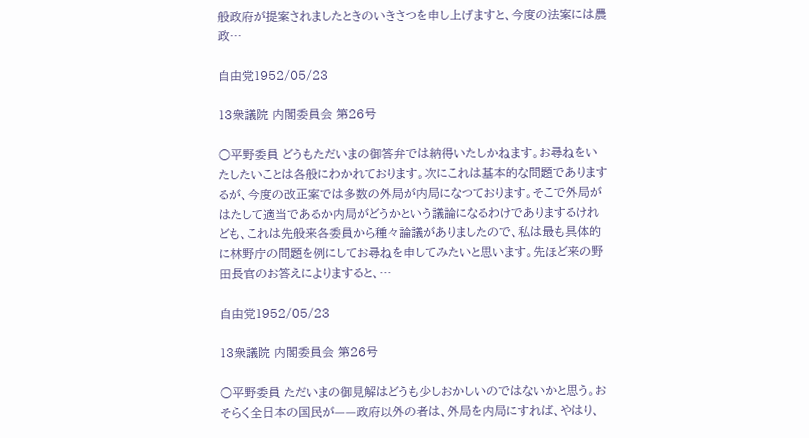般政府が提案されましたときのいきさつを申し上げますと、今度の法案には農政…

自由党1952/05/23

13衆議院 内閣委員会 第26号

○平野委員 どうもただいまの御答弁では納得いたしかねます。お尋ねをいたしたいことは各般にわかれております。次にこれは基本的な問題でありまするが、今度の改正案では多数の外局が内局になつております。そこで外局がはたして適当であるか内局がどうかという議論になるわけでありまするけれども、これは先般来各委員から種々論議がありましたので、私は最も具体的に林野庁の問題を例にしてお尋ねを申してみたいと思います。先ほど来の野田長官のお答えによりますると、…

自由党1952/05/23

13衆議院 内閣委員会 第26号

○平野委員 ただいまの御見解はどうも少しおかしいのではないかと思う。おそらく全日本の国民が——政府以外の者は、外局を内局にすれば、やはり、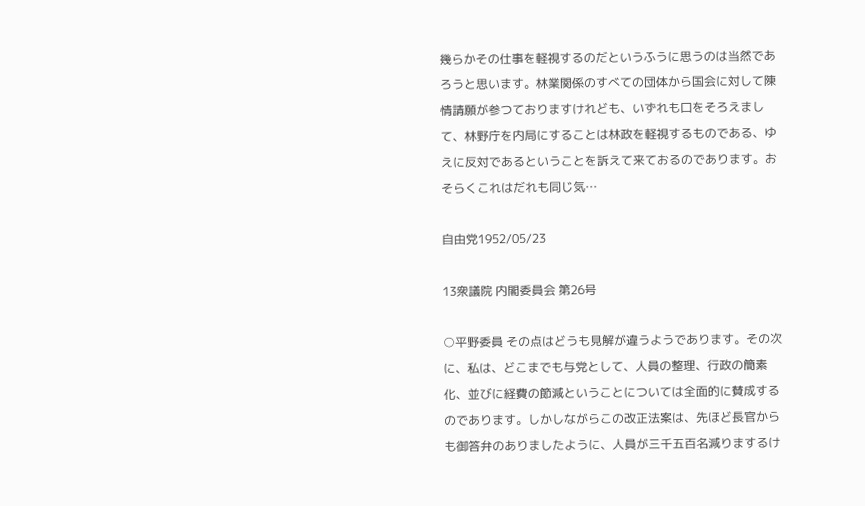幾らかその仕事を軽視するのだというふうに思うのは当然であろうと思います。林業関係のすべての団体から国会に対して陳情請願が参つておりますけれども、いずれも口をそろえまして、林野庁を内局にすることは林政を軽視するものである、ゆえに反対であるということを訴えて来ておるのであります。おそらくこれはだれも同じ気…

自由党1952/05/23

13衆議院 内閣委員会 第26号

○平野委員 その点はどうも見解が違うようであります。その次に、私は、どこまでも与党として、人員の整理、行政の簡素化、並びに経費の節減ということについては全面的に賛成するのであります。しかしながらこの改正法案は、先ほど長官からも御答弁のありましたように、人員が三千五百名減りまするけ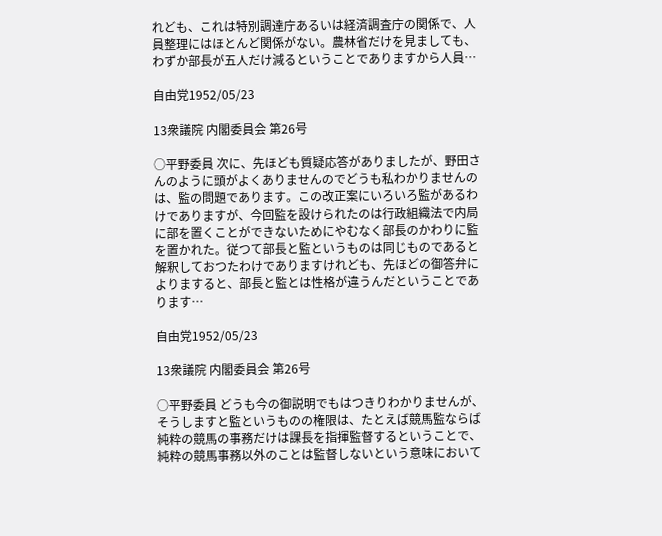れども、これは特別調達庁あるいは経済調査庁の関係で、人員整理にはほとんど関係がない。農林省だけを見ましても、わずか部長が五人だけ減るということでありますから人員…

自由党1952/05/23

13衆議院 内閣委員会 第26号

○平野委員 次に、先ほども質疑応答がありましたが、野田さんのように頭がよくありませんのでどうも私わかりませんのは、監の問題であります。この改正案にいろいろ監があるわけでありますが、今回監を設けられたのは行政組織法で内局に部を置くことができないためにやむなく部長のかわりに監を置かれた。従つて部長と監というものは同じものであると解釈しておつたわけでありますけれども、先ほどの御答弁によりますると、部長と監とは性格が違うんだということであります…

自由党1952/05/23

13衆議院 内閣委員会 第26号

○平野委員 どうも今の御説明でもはつきりわかりませんが、そうしますと監というものの権限は、たとえば競馬監ならば純粋の競馬の事務だけは課長を指揮監督するということで、純粋の競馬事務以外のことは監督しないという意味において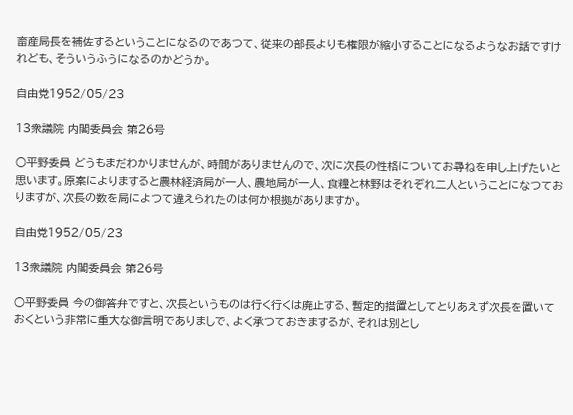畜産局長を補佐するということになるのであつて、従来の部長よりも権限が縮小することになるようなお話ですけれども、そういうふうになるのかどうか。

自由党1952/05/23

13衆議院 内閣委員会 第26号

○平野委員 どうもまだわかりませんが、時間がありませんので、次に次長の性格についてお尋ねを申し上げたいと思います。原案によりますると農林経済局が一人、農地局が一人、食糧と林野はそれぞれ二人ということになつておりますが、次長の数を局によつて違えられたのは何か根拠がありますか。

自由党1952/05/23

13衆議院 内閣委員会 第26号

○平野委員 今の御答弁ですと、次長というものは行く行くは廃止する、暫定的措置としてとりあえず次長を置いておくという非常に重大な御言明でありましで、よく承つておきまするが、それは別とし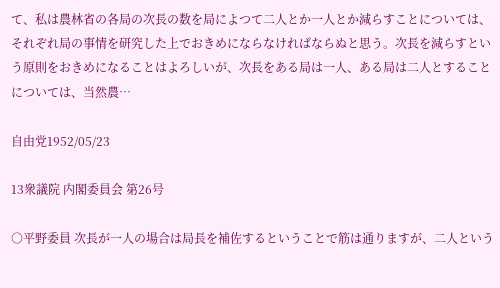て、私は農林省の各局の次長の数を局によつて二人とか一人とか減らすことについては、それぞれ局の事情を研究した上でおきめにならなければならぬと思う。次長を減らすという原則をおきめになることはよろしいが、次長をある局は一人、ある局は二人とすることについては、当然農…

自由党1952/05/23

13衆議院 内閣委員会 第26号

○平野委員 次長が一人の場合は局長を補佐するということで筋は通りますが、二人という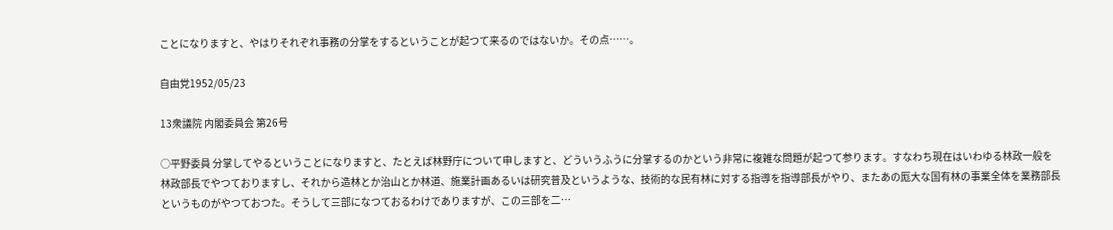ことになりますと、やはりそれぞれ事務の分掌をするということが起つて来るのではないか。その点……。

自由党1952/05/23

13衆議院 内閣委員会 第26号

○平野委員 分掌してやるということになりますと、たとえば林野庁について申しますと、どういうふうに分掌するのかという非常に複雑な問題が起つて参ります。すなわち現在はいわゆる林政一般を林政部長でやつておりますし、それから造林とか治山とか林道、施業計画あるいは研究普及というような、技術的な民有林に対する指導を指導部長がやり、またあの厖大な国有林の事業全体を業務部長というものがやつておつた。そうして三部になつておるわけでありますが、この三部を二…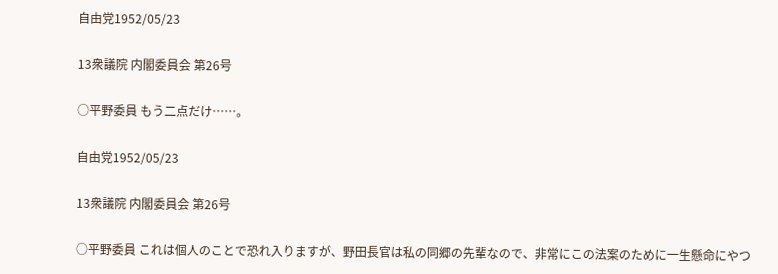自由党1952/05/23

13衆議院 内閣委員会 第26号

○平野委員 もう二点だけ……。

自由党1952/05/23

13衆議院 内閣委員会 第26号

○平野委員 これは個人のことで恐れ入りますが、野田長官は私の同郷の先輩なので、非常にこの法案のために一生懸命にやつ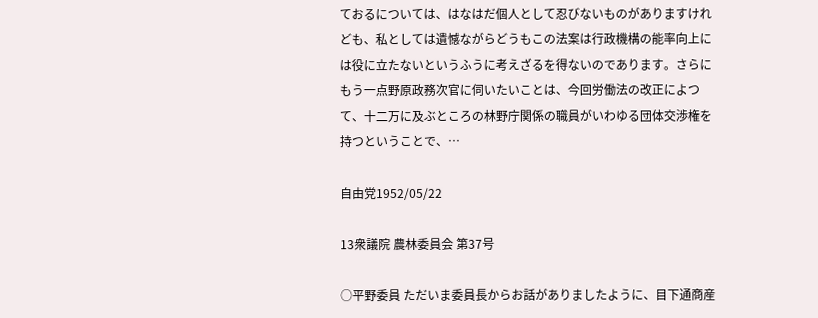ておるについては、はなはだ個人として忍びないものがありますけれども、私としては遺憾ながらどうもこの法案は行政機構の能率向上には役に立たないというふうに考えざるを得ないのであります。さらにもう一点野原政務次官に伺いたいことは、今回労働法の改正によつて、十二万に及ぶところの林野庁関係の職員がいわゆる団体交渉権を持つということで、…

自由党1952/05/22

13衆議院 農林委員会 第37号

○平野委員 ただいま委員長からお話がありましたように、目下通商産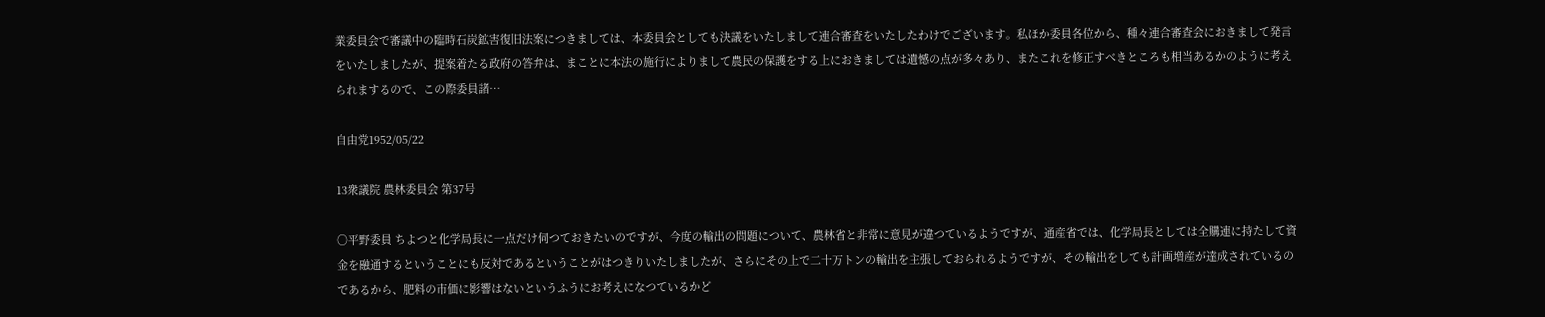業委員会で審議中の臨時石炭鉱害復旧法案につきましては、本委員会としても決議をいたしまして連合審査をいたしたわけでございます。私ほか委員各位から、種々連合審査会におきまして発言をいたしましたが、提案着たる政府の答弁は、まことに本法の施行によりまして農民の保護をする上におきましては遺憾の点が多々あり、またこれを修正すべきところも相当あるかのように考えられまするので、この際委員諸…

自由党1952/05/22

13衆議院 農林委員会 第37号

○平野委員 ちよつと化学局長に一点だけ伺つておきたいのですが、今度の輸出の問題について、農林省と非常に意見が違つているようですが、通産省では、化学局長としては全購連に持たして資金を融通するということにも反対であるということがはつきりいたしましたが、さらにその上で二十万トンの輸出を主張しておられるようですが、その輸出をしても計画増産が達成されているのであるから、肥料の市価に影響はないというふうにお考えになつているかど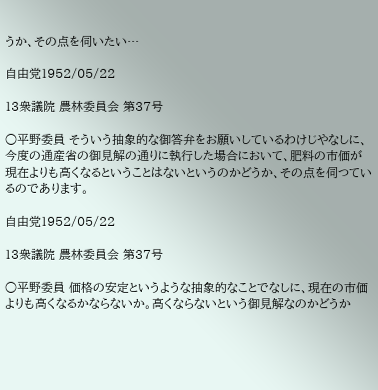うか、その点を伺いたい…

自由党1952/05/22

13衆議院 農林委員会 第37号

○平野委員 そういう抽象的な御答弁をお願いしているわけじやなしに、今度の通産省の御見解の通りに執行した場合において、肥料の市価が現在よりも高くなるということはないというのかどうか、その点を伺つているのであります。

自由党1952/05/22

13衆議院 農林委員会 第37号

○平野委員 価格の安定というような抽象的なことでなしに、現在の市価よりも高くなるかならないか。高くならないという御見解なのかどうか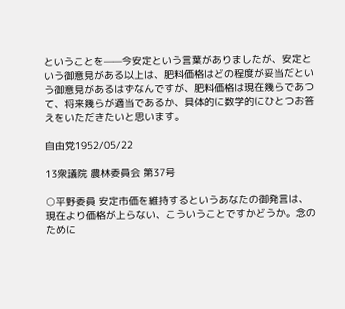ということを——今安定という言葉がありましたが、安定という御意見がある以上は、肥料価格はどの程度が妥当だという御意見があるはずなんですが、肥料価格は現在幾らであつて、将来幾らが適当であるか、具体的に数学的にひとつお答えをいただきたいと思います。

自由党1952/05/22

13衆議院 農林委員会 第37号

○平野委員 安定市価を維持するというあなたの御発言は、現在より価格が上らない、こういうことですかどうか。念のために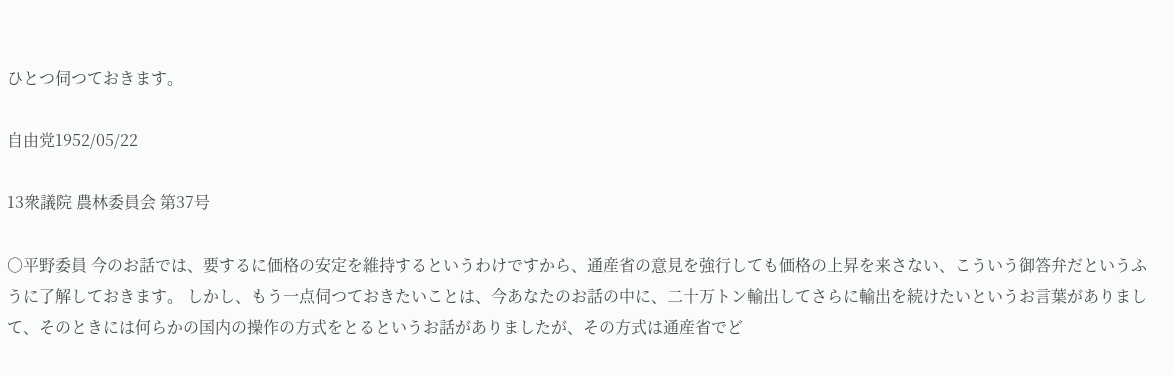ひとつ伺つておきます。

自由党1952/05/22

13衆議院 農林委員会 第37号

○平野委員 今のお話では、要するに価格の安定を維持するというわけですから、通産省の意見を強行しても価格の上昇を来さない、こういう御答弁だというふうに了解しておきます。 しかし、もう一点伺つておきたいことは、今あなたのお話の中に、二十万トン輸出してさらに輸出を続けたいというお言葉がありまして、そのときには何らかの国内の操作の方式をとるというお話がありましたが、その方式は通産省でど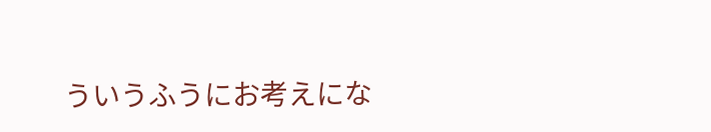ういうふうにお考えにな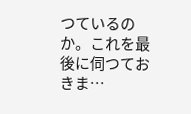つているのか。これを最後に伺つておきま…